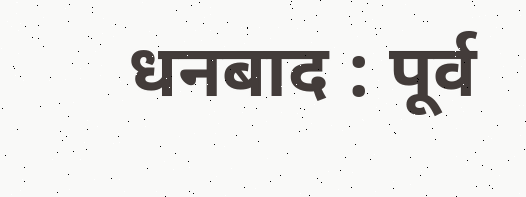धनबाद : पूर्व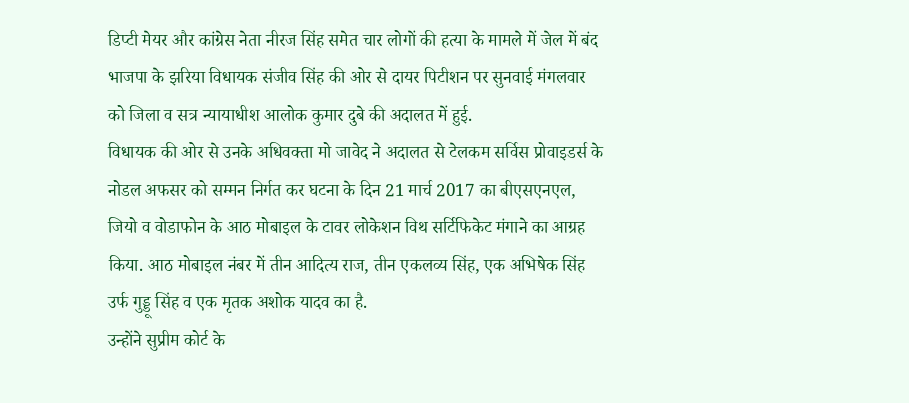डिप्टी मेयर और कांग्रेस नेता नीरज सिंह समेत चार लोगों की हत्या के मामले में जेल में बंद भाजपा के झरिया विधायक संजीव सिंह की ओर से दायर पिटीशन पर सुनवाई मंगलवार को जिला व सत्र न्यायाधीश आलोक कुमार दुबे की अदालत में हुई.
विधायक की ओर से उनके अधिवक्ता मो जावेद ने अदालत से टेलकम सर्विस प्रोवाइडर्स के नोडल अफसर को सम्मन निर्गत कर घटना के दिन 21 मार्च 2017 का बीएसएनएल, जियो व वोडाफोन के आठ मोबाइल के टावर लोकेशन विथ सर्टिफिकेट मंगाने का आग्रह किया. आठ मोबाइल नंबर में तीन आदित्य राज, तीन एकलव्य सिंह, एक अभिषेक सिंह उर्फ गुड्डू सिंह व एक मृतक अशोक यादव का है.
उन्होंने सुप्रीम कोर्ट के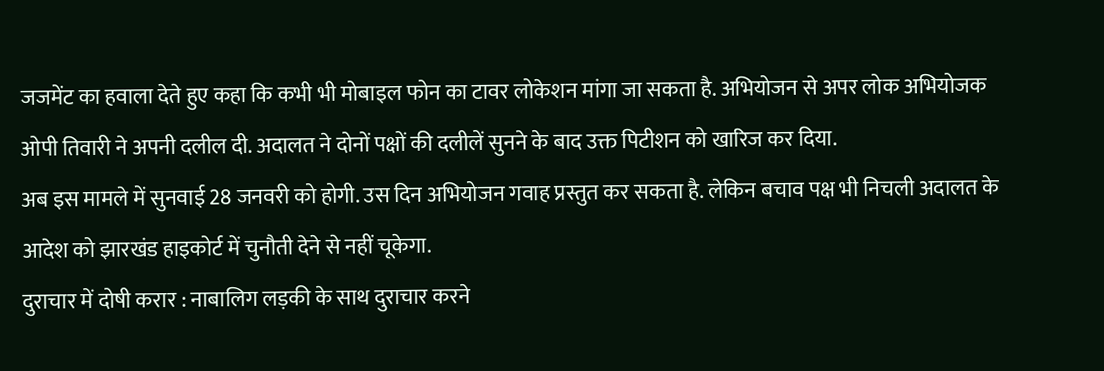जजमेंट का हवाला देते हुए कहा कि कभी भी मोबाइल फोन का टावर लोकेशन मांगा जा सकता है. अभियोजन से अपर लोक अभियोजक ओपी तिवारी ने अपनी दलील दी. अदालत ने दोनों पक्षों की दलीलें सुनने के बाद उक्त पिटीशन को खारिज कर दिया.
अब इस मामले में सुनवाई 28 जनवरी को होगी. उस दिन अभियोजन गवाह प्रस्तुत कर सकता है. लेकिन बचाव पक्ष भी निचली अदालत के आदेश को झारखंड हाइकोर्ट में चुनौती देने से नहीं चूकेगा.
दुराचार में दोषी करार : नाबालिग लड़की के साथ दुराचार करने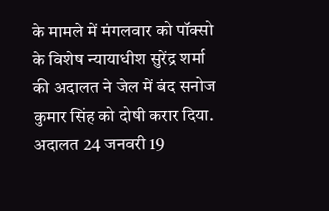के मामले में मंगलवार को पॉक्सो के विशेष न्यायाधीश सुरेंद्र शर्मा की अदालत ने जेल में बंद सनोज कुमार सिंह को दोषी करार दिया.
अदालत 24 जनवरी 19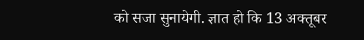को सजा सुनायेगी. ज्ञात हो कि 13 अक्तूबर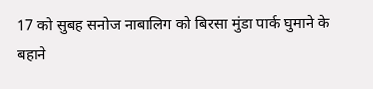17 को सुबह सनोज नाबालिग को बिरसा मुंडा पार्क घुमाने के बहाने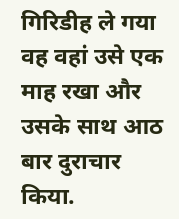गिरिडीह ले गया वह वहां उसे एक माह रखा और उसके साथ आठ बार दुराचार किया.